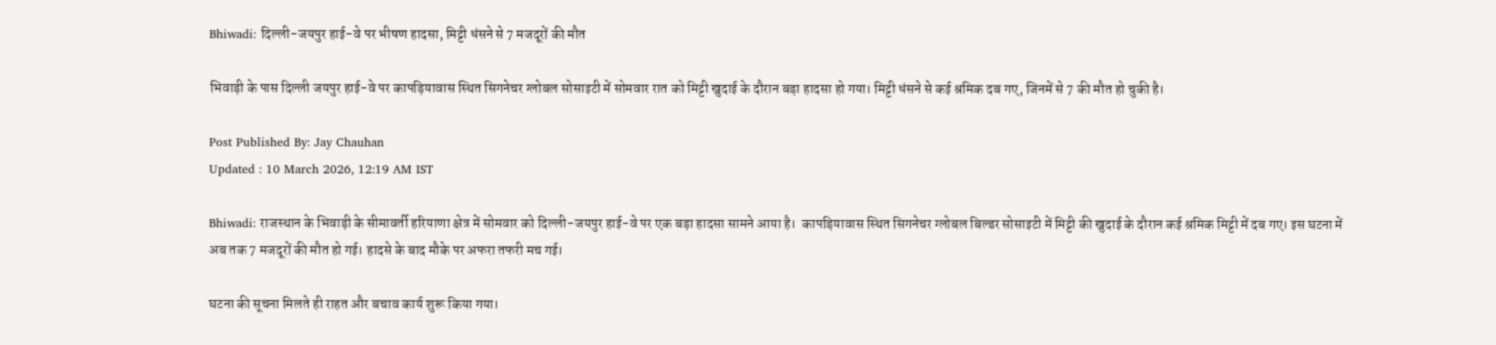Bhiwadi: दिल्ली-जयपुर हाई-वे पर भीषण हादसा, मिट्टी धंसने से 7 मजदूरों की मौत

भिवाड़ी के पास दिल्ली जयपुर हाई-वे पर कापड़ियावास स्थित सिगनेचर ग्लोबल सोसाइटी में सोमवार रात को मिट्टी खुदाई के दौरान बड़ा हादसा हो गया। मिट्टी धंसने से कई श्रमिक दब गए, जिनमें से 7 की मौत हो चुकी है।

Post Published By: Jay Chauhan
Updated : 10 March 2026, 12:19 AM IST

Bhiwadi: राजस्थान के भिवाड़ी के सीमावर्ती हरियाणा क्षेत्र में सोमवार को दिल्ली-जयपुर हाई-वे पर एक बड़ा हादसा सामने आया है।  कापड़ियावास स्थित सिगनेचर ग्लोबल बिल्डर सोसाइटी में मिट्टी की खुदाई के दौरान कई श्रमिक मिट्टी में दब गए। इस घटना में अब तक 7 मजदूरों की मौत हो गई। हादसे के बाद मौके पर अफरा तफरी मच गई।

घटना की सूचना मिलते ही राहत और बचाव कार्य शुरू किया गया।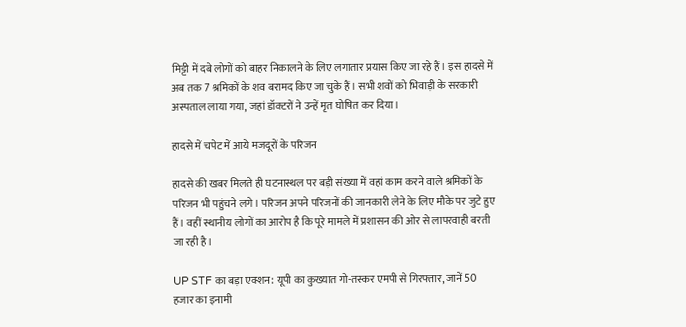मिट्टी में दबे लोगों को बाहर निकालने के लिए लगातार प्रयास किए जा रहे हैं। इस हादसे में अब तक 7 श्रमिकों के शव बरामद किए जा चुके हैं। सभी शवों को भिवाड़ी के सरकारी अस्पताल लाया गया, जहां डॉक्टरों ने उन्हें मृत घोषित कर दिया।

हादसे में चपेट में आये मजदूरों के परिजन

हादसे की खबर मिलते ही घटनास्थल पर बड़ी संख्या में वहां काम करने वाले श्रमिकों के परिजन भी पहुंचने लगे। परिजन अपने परिजनों की जानकारी लेने के लिए मौके पर जुटे हुए हैं। वहीं स्थानीय लोगों का आरोप है कि पूरे मामले में प्रशासन की ओर से लापरवाही बरती जा रही है।

UP STF का बड़ा एक्शन: यूपी का कुख्यात गो-तस्कर एमपी से गिरफ्तार, जानें 50 हजार का इनामी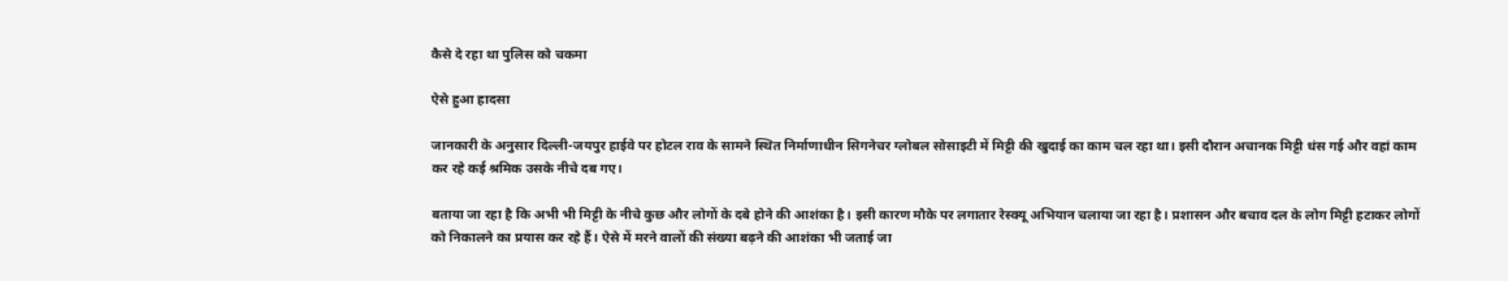कैसे दे रहा था पुलिस को चकमा

ऐसे हुआ हादसा

जानकारी के अनुसार दिल्ली-जयपुर हाईवे पर होटल राव के सामने स्थित निर्माणाधीन सिगनेचर ग्लोबल सोसाइटी में मिट्टी की खुदाई का काम चल रहा था। इसी दौरान अचानक मिट्टी धंस गई और वहां काम कर रहे कई श्रमिक उसके नीचे दब गए।

बताया जा रहा है कि अभी भी मिट्टी के नीचे कुछ और लोगों के दबे होने की आशंका है। इसी कारण मौके पर लगातार रेस्क्यू अभियान चलाया जा रहा है। प्रशासन और बचाव दल के लोग मिट्टी हटाकर लोगों को निकालने का प्रयास कर रहे हैं। ऐसे में मरने वालों की संख्या बढ़ने की आशंका भी जताई जा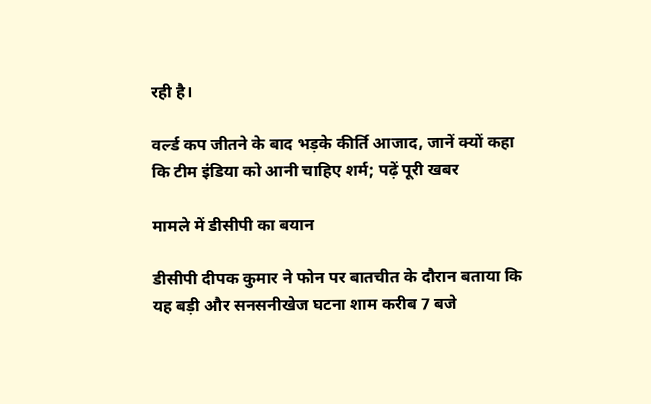रही है।

वर्ल्ड कप जीतने के बाद भड़के कीर्ति आजाद, जानें क्यों कहा कि टीम इंडिया को आनी चाहिए शर्म; पढ़ें पूरी खबर

मामले में डीसीपी का बयान

डीसीपी दीपक कुमार ने फोन पर बातचीत के दौरान बताया कि यह बड़ी और सनसनीखेज घटना शाम करीब 7 बजे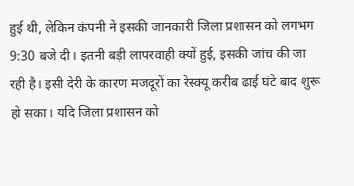हुई थी, लेकिन कंपनी ने इसकी जानकारी जिला प्रशासन को लगभग 9:30 बजे दी। इतनी बड़ी लापरवाही क्यों हुई, इसकी जांच की जा रही है। इसी देरी के कारण मजदूरों का रेस्क्यू करीब ढाई घंटे बाद शुरू हो सका। यदि जिला प्रशासन को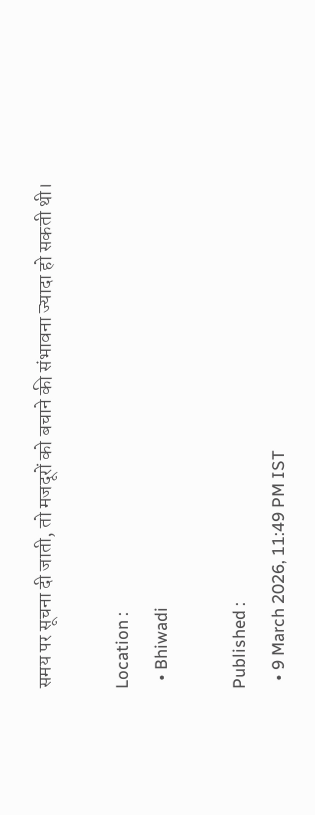समय पर सूचना दी जाती, तो मजदूरों को बचाने की संभावना ज्यादा हो सकती थी।

Location :
  • Bhiwadi

Published :
  • 9 March 2026, 11:49 PM IST